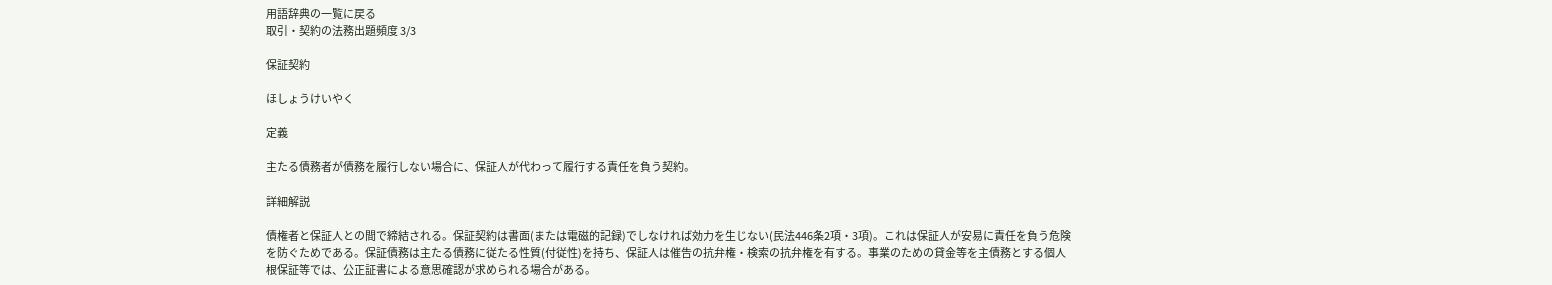用語辞典の一覧に戻る
取引・契約の法務出題頻度 3/3

保証契約

ほしょうけいやく

定義

主たる債務者が債務を履行しない場合に、保証人が代わって履行する責任を負う契約。

詳細解説

債権者と保証人との間で締結される。保証契約は書面(または電磁的記録)でしなければ効力を生じない(民法446条2項・3項)。これは保証人が安易に責任を負う危険を防ぐためである。保証債務は主たる債務に従たる性質(付従性)を持ち、保証人は催告の抗弁権・検索の抗弁権を有する。事業のための貸金等を主債務とする個人根保証等では、公正証書による意思確認が求められる場合がある。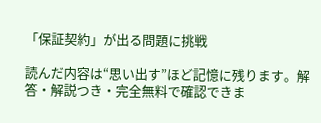「保証契約」が出る問題に挑戦

読んだ内容は“思い出す”ほど記憶に残ります。解答・解説つき・完全無料で確認できま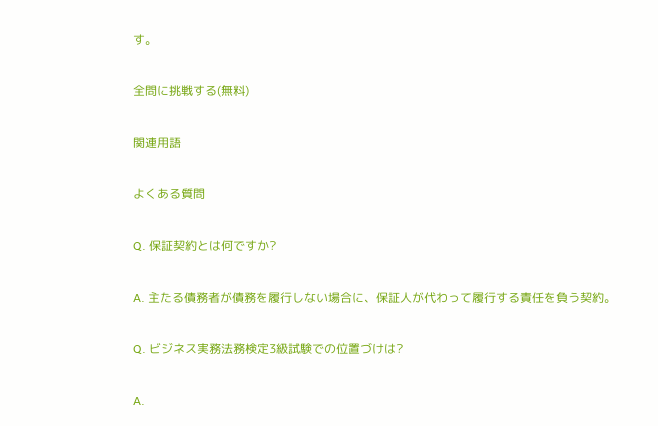す。

全問に挑戦する(無料)

関連用語

よくある質問

Q. 保証契約とは何ですか?

A. 主たる債務者が債務を履行しない場合に、保証人が代わって履行する責任を負う契約。

Q. ビジネス実務法務検定3級試験での位置づけは?

A.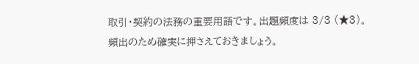取引・契約の法務の重要用語です。出題頻度は 3/3 (★3)。 頻出のため確実に押さえておきましょう。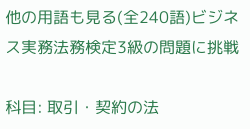他の用語も見る(全240語)ビジネス実務法務検定3級の問題に挑戦

科目: 取引・契約の法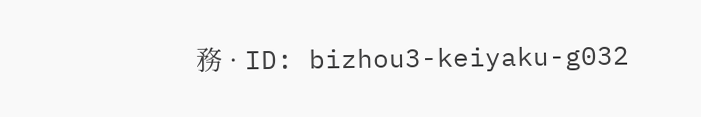務 · ID: bizhou3-keiyaku-g032